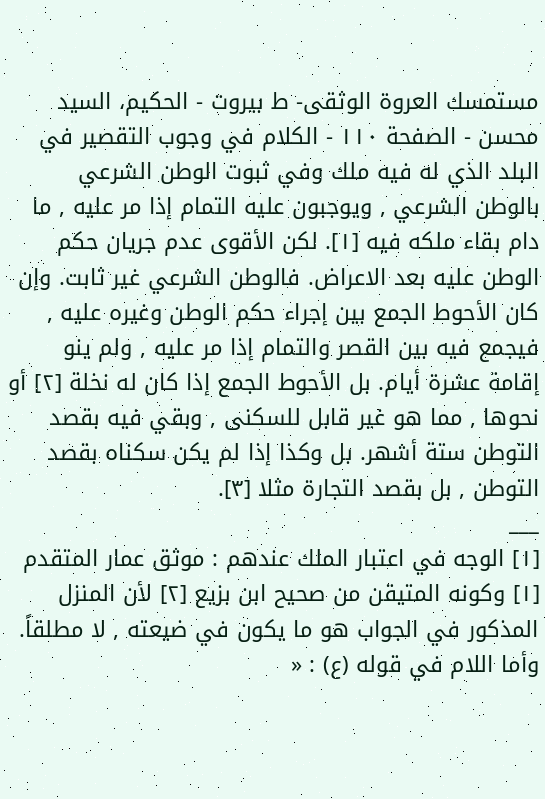مستمسك العروة الوثقى- ط بیروت - الحكيم، السيد محسن - الصفحة ١١٠ - الكلام في وجوب التقصير في البلد الذي له فيه ملك وفي ثبوت الوطن الشرعي
بالوطن الشرعي , ويوجبون عليه التمام إذا مر عليه , ما دام بقاء ملكه فيه [١]. لكن الأقوى عدم جريان حكم الوطن عليه بعد الاعراض. فالوطن الشرعي غير ثابت. وإن كان الأحوط الجمع بين إجراء حكم الوطن وغيره عليه , فيجمع فيه بين القصر والتمام إذا مر عليه , ولم ينو إقامة عشرة أيام. بل الأحوط الجمع إذا كان له نخلة [٢] أو نحوها , مما هو غير قابل للسكنى , وبقي فيه بقصد التوطن ستة أشهر. بل وكذا إذا لم يكن سكناه بقصد التوطن , بل بقصد التجارة مثلا [٣].
___
[١] الوجه في اعتبار الملك عندهم : موثق عمار المتقدم [١] وكونه المتيقن من صحيح ابن بزيع [٢] لأن المنزل المذكور في الجواب هو ما يكون في ضيعته , لا مطلقاً. وأما اللام في قوله (ع) : «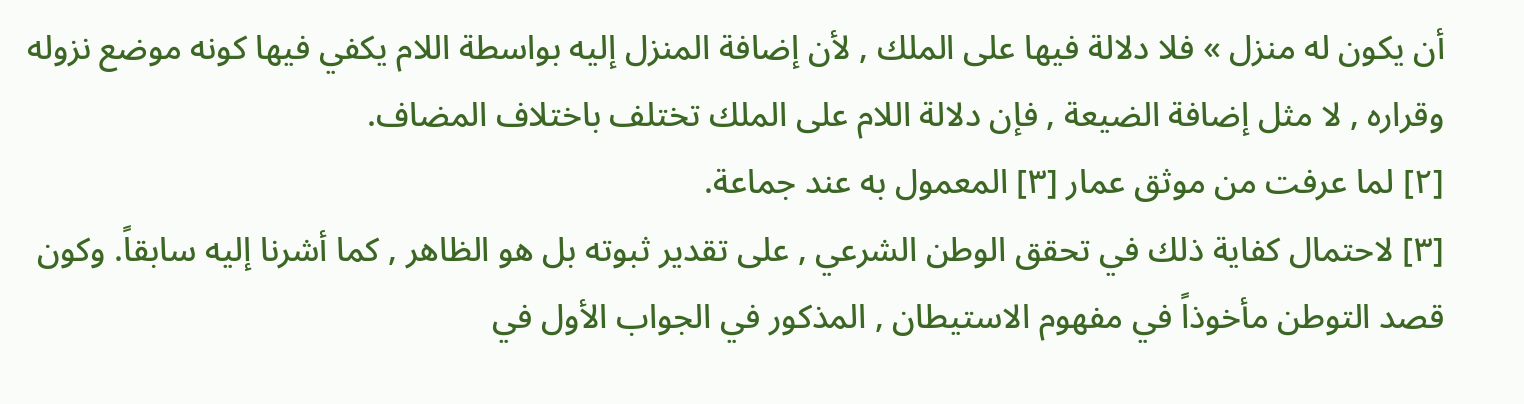أن يكون له منزل » فلا دلالة فيها على الملك , لأن إضافة المنزل إليه بواسطة اللام يكفي فيها كونه موضع نزوله وقراره , لا مثل إضافة الضيعة , فإن دلالة اللام على الملك تختلف باختلاف المضاف.
[٢] لما عرفت من موثق عمار [٣] المعمول به عند جماعة.
[٣] لاحتمال كفاية ذلك في تحقق الوطن الشرعي , على تقدير ثبوته بل هو الظاهر , كما أشرنا إليه سابقاً. وكون قصد التوطن مأخوذاً في مفهوم الاستيطان , المذكور في الجواب الأول في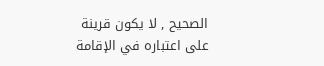الصحيح , لا يكون قرينة على اعتباره في الإقامة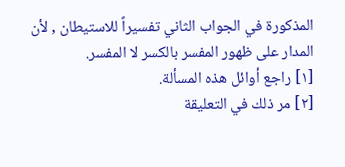المذكورة في الجواب الثاني تفسيراً للاستيطان , لأن المدار على ظهور المفسر بالكسر لا المفسر.
[١] راجع أوائل هذه المسألة.
[٢] مر ذلك في التعليقة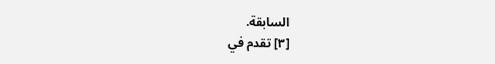السابقة.
[٣] تقدم في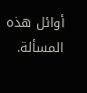أوائل هذه المسألة.